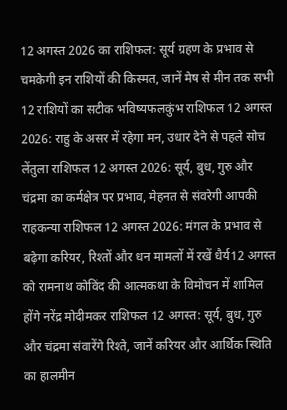12 अगस्त 2026 का राशिफल: सूर्य ग्रहण के प्रभाव से चमकेगी इन राशियों की किस्मत, जानें मेष से मीन तक सभी 12 राशियों का सटीक भविष्यफलकुंभ राशिफल 12 अगस्त 2026: राहु के असर में रहेगा मन, उधार देने से पहले सोच लेंतुला राशिफल 12 अगस्त 2026: सूर्य, बुध, गुरु और चंद्रमा का कर्मक्षेत्र पर प्रभाव, मेहनत से संवरेगी आपकी राहकन्या राशिफल 12 अगस्त 2026: मंगल के प्रभाव से बढ़ेगा करियर, रिश्तों और धन मामलों में रखें धैर्य12 अगस्त को रामनाथ कोविंद की आत्मकथा के विमोचन में शामिल होंगे नरेंद्र मोदीमकर राशिफल 12 अगस्त: सूर्य, बुध, गुरु और चंद्रमा संवारेंगे रिश्ते, जानें करियर और आर्थिक स्थिति का हालमीन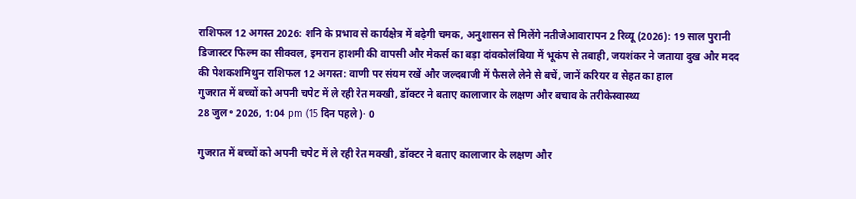राशिफल 12 अगस्त 2026: शनि के प्रभाव से कार्यक्षेत्र में बढ़ेगी चमक, अनुशासन से मिलेंगे नतीजेआवारापन 2 रिव्यू (2026): 19 साल पुरानी डिजास्टर फिल्म का सीक्वल, इमरान हाशमी की वापसी और मेकर्स का बड़ा दांवकोलंबिया में भूकंप से तबाही, जयशंकर ने जताया दुख और मदद की पेशकशमिथुन राशिफल 12 अगस्त: वाणी पर संयम रखें और जल्दबाजी में फैसले लेने से बचें, जानें करियर व सेहत का हाल
गुजरात में बच्चों को अपनी चपेट में ले रही रेत मक्खी, डॉक्टर ने बताए कालाजार के लक्षण और बचाव के तरीकेस्वास्थ्य
28 जुल॰ 2026, 1:04 pm (15 दिन पहले)· 0

गुजरात में बच्चों को अपनी चपेट में ले रही रेत मक्खी, डॉक्टर ने बताए कालाजार के लक्षण और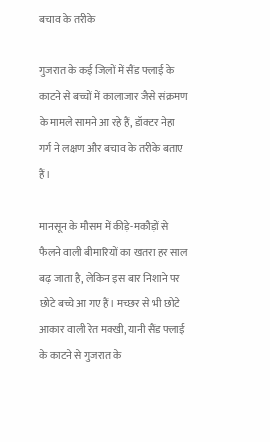बचाव के तरीके

गुजरात के कई जिलों में सैंड फ्लाई के काटने से बच्चों में कालाजार जैसे संक्रमण के मामले सामने आ रहे हैं, डॉक्टर नेहा गर्ग ने लक्षण और बचाव के तरीके बताए हैं।

मानसून के मौसम में कीड़े-मकौड़ों से फैलने वाली बीमारियों का खतरा हर साल बढ़ जाता है, लेकिन इस बार निशाने पर छोटे बच्चे आ गए हैं। मच्छर से भी छोटे आकार वाली रेत मक्खी, यानी सैंड फ्लाई के काटने से गुजरात के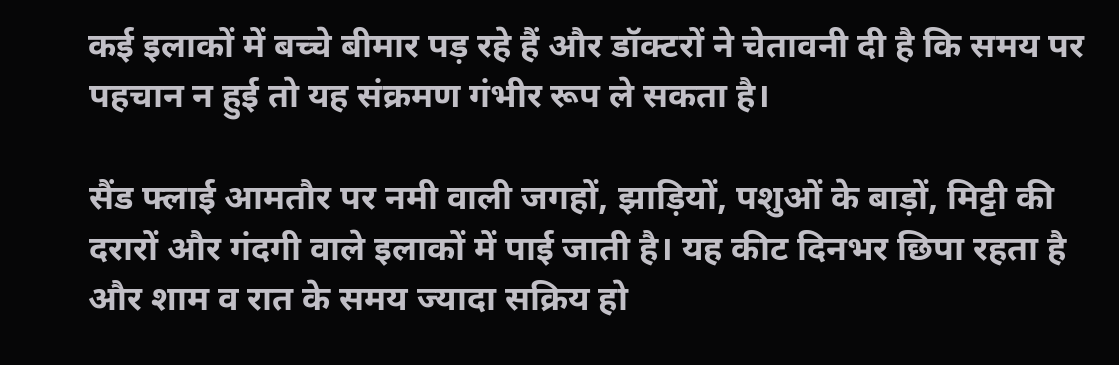कई इलाकों में बच्चे बीमार पड़ रहे हैं और डॉक्टरों ने चेतावनी दी है कि समय पर पहचान न हुई तो यह संक्रमण गंभीर रूप ले सकता है।

सैंड फ्लाई आमतौर पर नमी वाली जगहों, झाड़ियों, पशुओं के बाड़ों, मिट्टी की दरारों और गंदगी वाले इलाकों में पाई जाती है। यह कीट दिनभर छिपा रहता है और शाम व रात के समय ज्यादा सक्रिय हो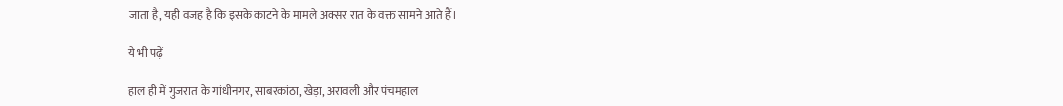जाता है, यही वजह है कि इसके काटने के मामले अक्सर रात के वक्त सामने आते हैं।

ये भी पढ़ें

हाल ही में गुजरात के गांधीनगर, साबरकांठा, खेड़ा, अरावली और पंचमहाल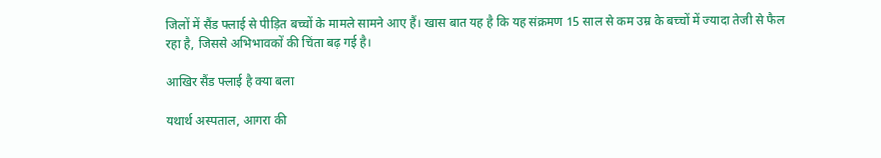जिलों में सैंड फ्लाई से पीड़ित बच्चों के मामले सामने आए हैं। खास बात यह है कि यह संक्रमण 15 साल से कम उम्र के बच्चों में ज्यादा तेजी से फैल रहा है, जिससे अभिभावकों की चिंता बढ़ गई है।

आखिर सैंड फ्लाई है क्या बला

यथार्थ अस्पताल, आगरा की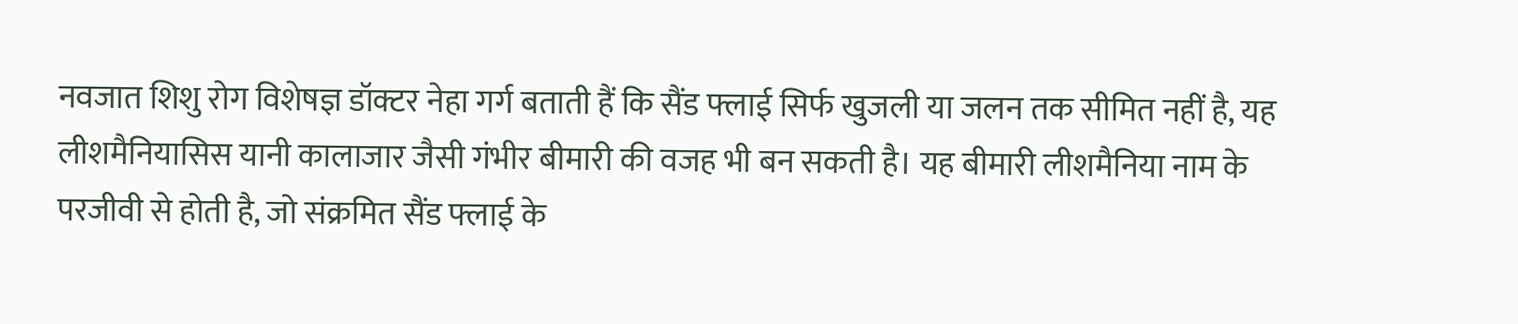नवजात शिशु रोग विशेषज्ञ डॉक्टर नेहा गर्ग बताती हैं कि सैंड फ्लाई सिर्फ खुजली या जलन तक सीमित नहीं है, यह लीशमैनियासिस यानी कालाजार जैसी गंभीर बीमारी की वजह भी बन सकती है। यह बीमारी लीशमैनिया नाम के परजीवी से होती है, जो संक्रमित सैंड फ्लाई के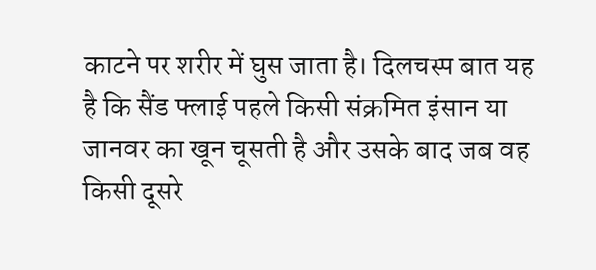काटने पर शरीर में घुस जाता है। दिलचस्प बात यह है कि सैंड फ्लाई पहले किसी संक्रमित इंसान या जानवर का खून चूसती है और उसके बाद जब वह किसी दूसरे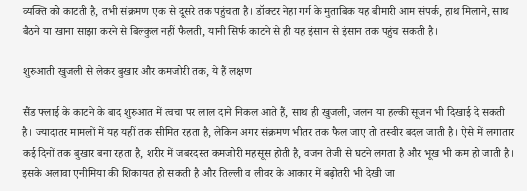व्यक्ति को काटती है, तभी संक्रमण एक से दूसरे तक पहुंचता है। डॉक्टर नेहा गर्ग के मुताबिक यह बीमारी आम संपर्क, हाथ मिलाने, साथ बैठने या खाना साझा करने से बिल्कुल नहीं फैलती, यानी सिर्फ काटने से ही यह इंसान से इंसान तक पहुंच सकती है।

शुरुआती खुजली से लेकर बुखार और कमजोरी तक, ये हैं लक्षण

सैंड फ्लाई के काटने के बाद शुरुआत में त्वचा पर लाल दाने निकल आते हैं, साथ ही खुजली, जलन या हल्की सूजन भी दिखाई दे सकती है। ज्यादातर मामलों में यह यहीं तक सीमित रहता है, लेकिन अगर संक्रमण भीतर तक फैल जाए तो तस्वीर बदल जाती है। ऐसे में लगातार कई दिनों तक बुखार बना रहता है, शरीर में जबरदस्त कमजोरी महसूस होती है, वजन तेजी से घटने लगता है और भूख भी कम हो जाती है। इसके अलावा एनीमिया की शिकायत हो सकती है और तिल्ली व लीवर के आकार में बढ़ोतरी भी देखी जा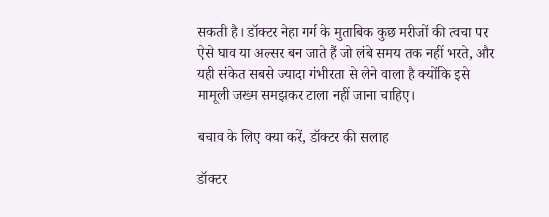सकती है। डॉक्टर नेहा गर्ग के मुताबिक कुछ मरीजों की त्वचा पर ऐसे घाव या अल्सर बन जाते हैं जो लंबे समय तक नहीं भरते, और यही संकेत सबसे ज्यादा गंभीरता से लेने वाला है क्योंकि इसे मामूली जख्म समझकर टाला नहीं जाना चाहिए।

बचाव के लिए क्या करें, डॉक्टर की सलाह

डॉक्टर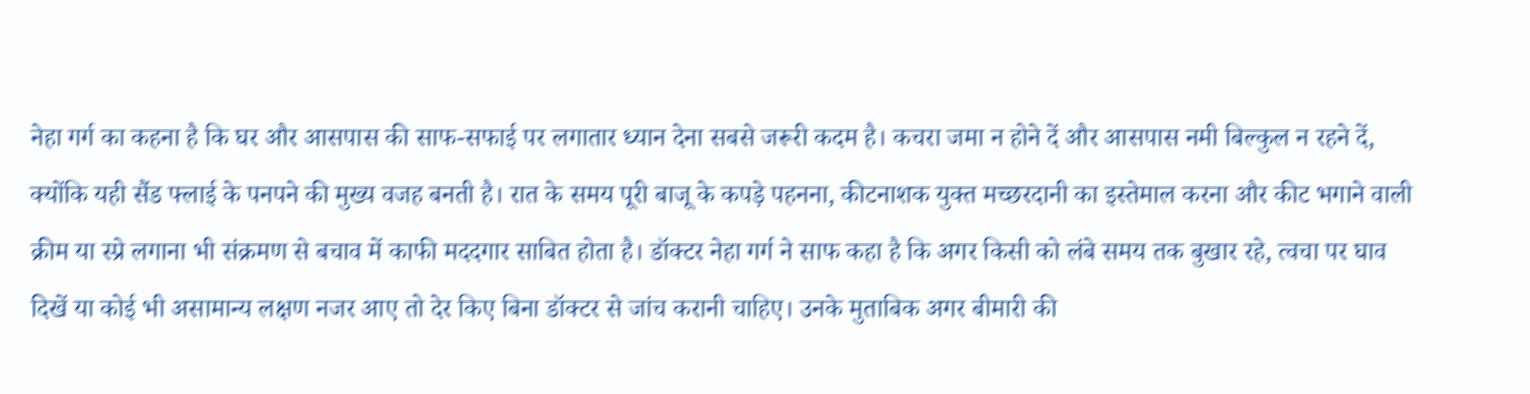नेहा गर्ग का कहना है कि घर और आसपास की साफ-सफाई पर लगातार ध्यान देना सबसे जरूरी कदम है। कचरा जमा न होने दें और आसपास नमी बिल्कुल न रहने दें, क्योंकि यही सैंड फ्लाई के पनपने की मुख्य वजह बनती है। रात के समय पूरी बाजू के कपड़े पहनना, कीटनाशक युक्त मच्छरदानी का इस्तेमाल करना और कीट भगाने वाली क्रीम या स्प्रे लगाना भी संक्रमण से बचाव में काफी मददगार साबित होता है। डॉक्टर नेहा गर्ग ने साफ कहा है कि अगर किसी को लंबे समय तक बुखार रहे, त्वचा पर घाव दिखें या कोई भी असामान्य लक्षण नजर आए तो देर किए बिना डॉक्टर से जांच करानी चाहिए। उनके मुताबिक अगर बीमारी की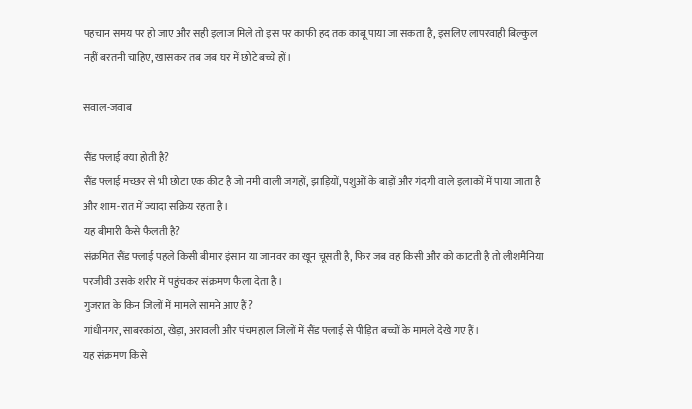पहचान समय पर हो जाए और सही इलाज मिले तो इस पर काफी हद तक काबू पाया जा सकता है, इसलिए लापरवाही बिल्कुल नहीं बरतनी चाहिए, खासकर तब जब घर में छोटे बच्चे हों।

सवाल-जवाब

सैंड फ्लाई क्या होती है?
सैंड फ्लाई मच्छर से भी छोटा एक कीट है जो नमी वाली जगहों, झाड़ियों, पशुओं के बाड़ों और गंदगी वाले इलाकों में पाया जाता है और शाम-रात में ज्यादा सक्रिय रहता है।
यह बीमारी कैसे फैलती है?
संक्रमित सैंड फ्लाई पहले किसी बीमार इंसान या जानवर का खून चूसती है, फिर जब वह किसी और को काटती है तो लीशमैनिया परजीवी उसके शरीर में पहुंचकर संक्रमण फैला देता है।
गुजरात के किन जिलों में मामले सामने आए हैं?
गांधीनगर, साबरकांठा, खेड़ा, अरावली और पंचमहाल जिलों में सैंड फ्लाई से पीड़ित बच्चों के मामले देखे गए हैं।
यह संक्रमण किसे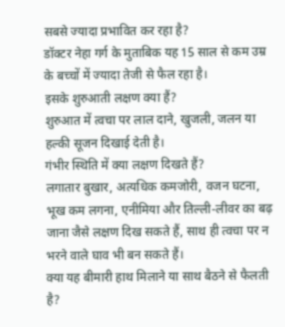सबसे ज्यादा प्रभावित कर रहा है?
डॉक्टर नेहा गर्ग के मुताबिक यह 15 साल से कम उम्र के बच्चों में ज्यादा तेजी से फैल रहा है।
इसके शुरुआती लक्षण क्या हैं?
शुरुआत में त्वचा पर लाल दाने, खुजली, जलन या हल्की सूजन दिखाई देती है।
गंभीर स्थिति में क्या लक्षण दिखते हैं?
लगातार बुखार, अत्यधिक कमजोरी, वजन घटना, भूख कम लगना, एनीमिया और तिल्ली-लीवर का बढ़ जाना जैसे लक्षण दिख सकते हैं, साथ ही त्वचा पर न भरने वाले घाव भी बन सकते हैं।
क्या यह बीमारी हाथ मिलाने या साथ बैठने से फैलती है?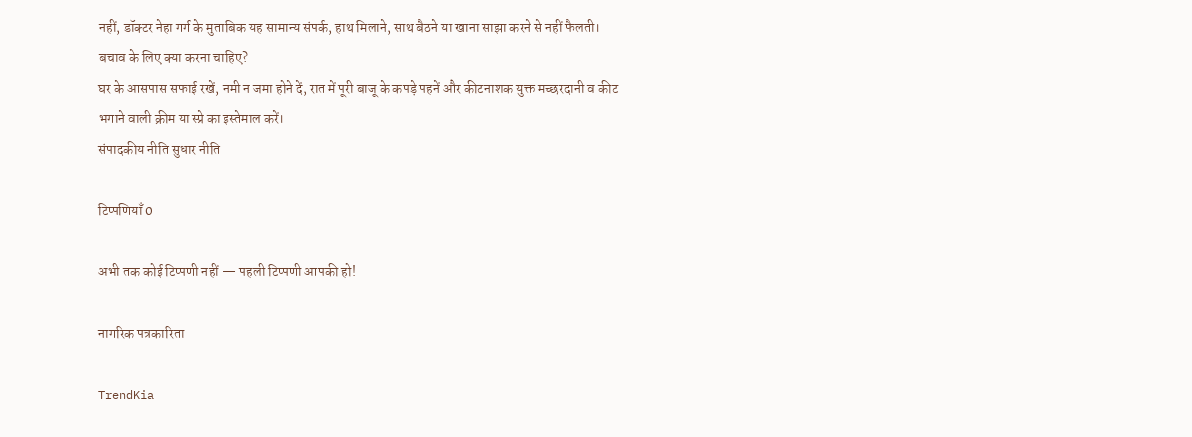नहीं, डॉक्टर नेहा गर्ग के मुताबिक यह सामान्य संपर्क, हाथ मिलाने, साथ बैठने या खाना साझा करने से नहीं फैलती।
बचाव के लिए क्या करना चाहिए?
घर के आसपास सफाई रखें, नमी न जमा होने दें, रात में पूरी बाजू के कपड़े पहनें और कीटनाशक युक्त मच्छरदानी व कीट भगाने वाली क्रीम या स्प्रे का इस्तेमाल करें।
संपादकीय नीति सुधार नीति

टिप्पणियाँ 0

अभी तक कोई टिप्पणी नहीं — पहली टिप्पणी आपकी हो!

नागरिक पत्रकारिता

TrendKia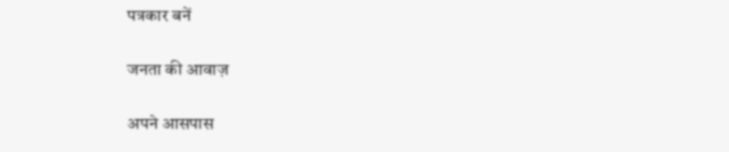पत्रकार बनें

जनता की आवाज़

अपने आसपास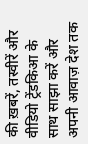की ख़बरें, तस्वीरें और वीडियो ट्रेंडकिआ के साथ साझा करें और अपनी आवाज़ देश तक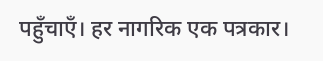पहुँचाएँ। हर नागरिक एक पत्रकार।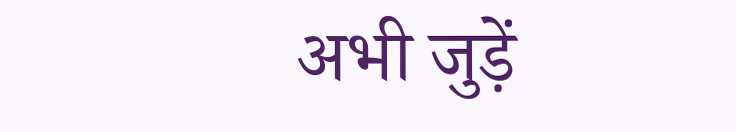अभी जुड़ें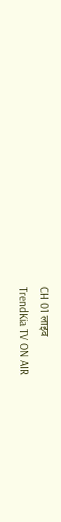CH 01 लाइव
TrendKia TV ON AIR